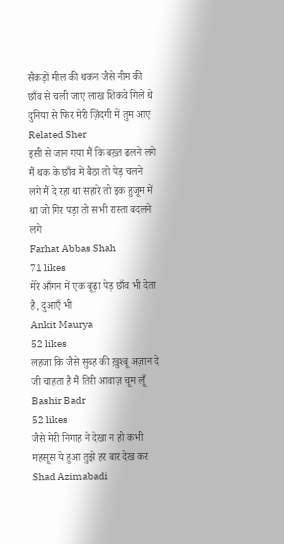सैकड़ों मील की थकन जैसे नीम की छाँव से चली जाए लाख शिकवे गिले थे दुनिया से फिर मेरी ज़िंदगी में तुम आए
Related Sher
इसी से जान गया मैं कि बख़्त ढलने लगे मैं थक के छाँव में बैठा तो पेड़ चलने लगे मैं दे रहा था सहारे तो इक हुजूम में था जो गिर पड़ा तो सभी रास्ता बदलने लगे
Farhat Abbas Shah
71 likes
मेरे आँगन में एक बूढ़ा पेड़ छाँव भी देता है, दुआएँ भी
Ankit Maurya
52 likes
लहजा कि जैसे सुब्ह की ख़ुश्बू अज़ान दे जी चाहता है मैं तिरी आवाज़ चूम लूँ
Bashir Badr
52 likes
जैसे मेरी निगाह ने देखा न हो कभी महसूस ये हुआ तुझे हर बार देख कर
Shad Azimabadi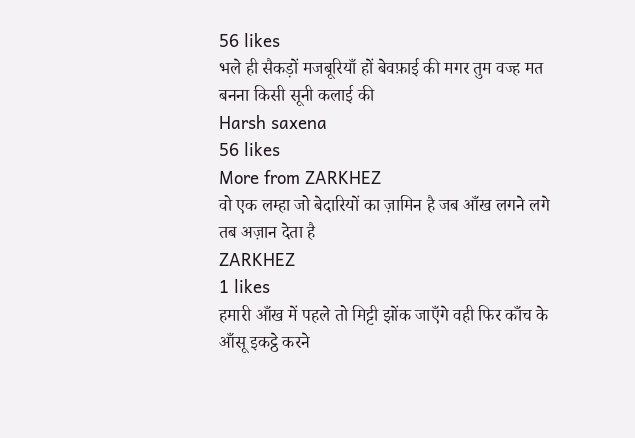56 likes
भले ही सैकड़ों मजबूरियाँ हों बेवफ़ाई की मगर तुम वज्ह मत बनना किसी सूनी कलाई की
Harsh saxena
56 likes
More from ZARKHEZ
वो एक लम्हा जो बेदारियों का ज़ामिन है जब आँख लगने लगे तब अज़ान देता है
ZARKHEZ
1 likes
हमारी आँख में पहले तो मिट्टी झोंक जाएँगे वही फिर काँच के आँसू इकट्ठे करने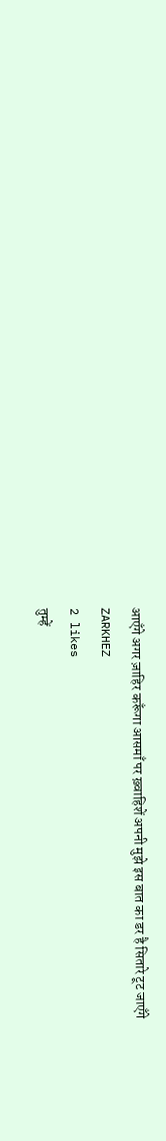आएँगे अगर ज़ाहिर करूँगा आसमाँ पर ख़्वाहिशें अपनी मुझे इस बात का डर है सितारे टूट जाएँगे
ZARKHEZ
2 likes
तुम्हें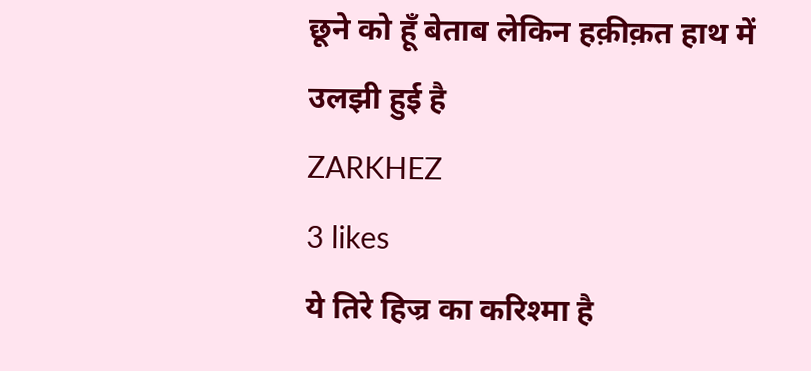छूने को हूँ बेताब लेकिन हक़ीक़त हाथ में उलझी हुई है
ZARKHEZ
3 likes
ये तिरे हिज्र का करिश्मा है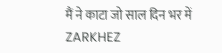मैं ने काटा जो साल दिन भर में
ZARKHEZ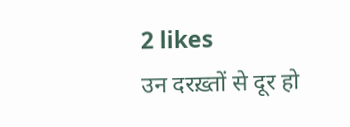2 likes
उन दरख़्तों से दूर हो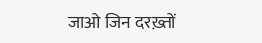जाओ जिन दरख़्तों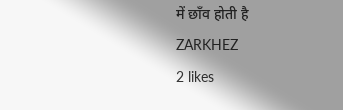में छाँव होती है
ZARKHEZ
2 likes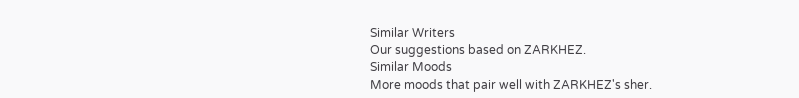Similar Writers
Our suggestions based on ZARKHEZ.
Similar Moods
More moods that pair well with ZARKHEZ's sher.